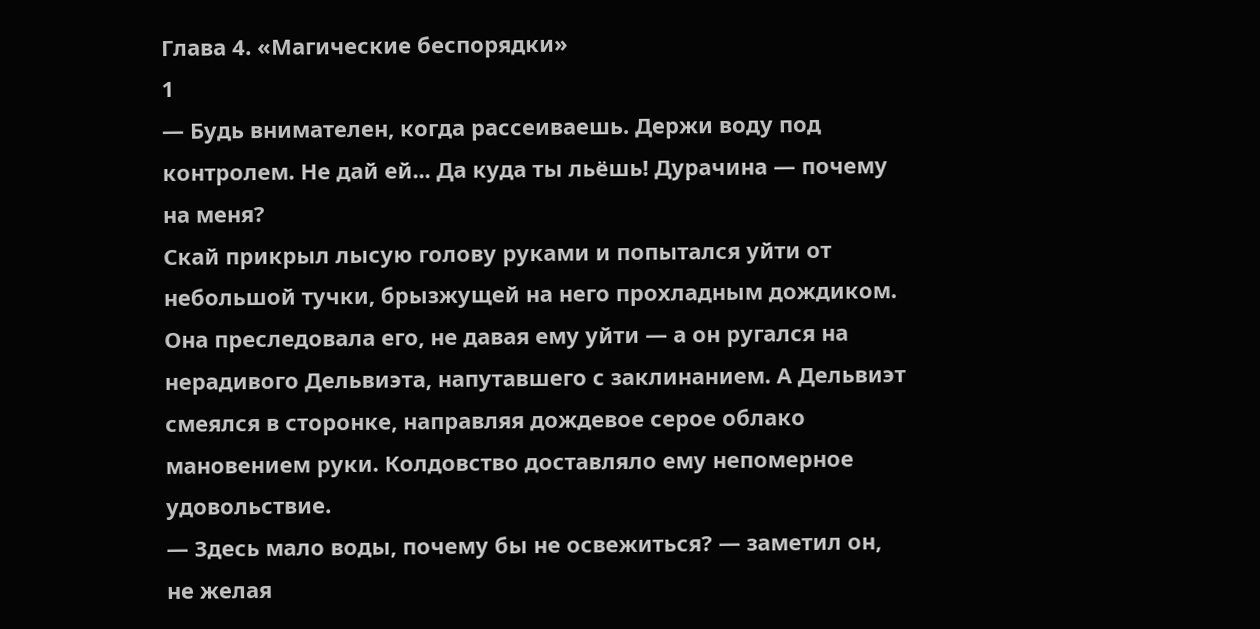Глава 4. «Магические беспорядки»
1
— Будь внимателен, когда рассеиваешь. Держи воду под контролем. Не дай ей... Да куда ты льёшь! Дурачина — почему на меня?
Скай прикрыл лысую голову руками и попытался уйти от небольшой тучки, брызжущей на него прохладным дождиком. Она преследовала его, не давая ему уйти — а он ругался на нерадивого Дельвиэта, напутавшего с заклинанием. А Дельвиэт смеялся в сторонке, направляя дождевое серое облако мановением руки. Колдовство доставляло ему непомерное удовольствие.
— Здесь мало воды, почему бы не освежиться? — заметил он, не желая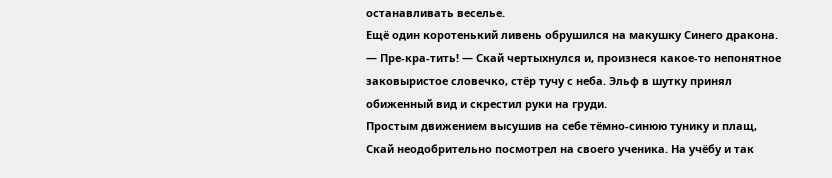останавливать веселье.
Ещё один коротенький ливень обрушился на макушку Синего дракона.
— Пре-кра-тить! — Скай чертыхнулся и, произнеся какое-то непонятное заковыристое словечко, стёр тучу с неба. Эльф в шутку принял обиженный вид и скрестил руки на груди.
Простым движением высушив на себе тёмно-синюю тунику и плащ, Скай неодобрительно посмотрел на своего ученика. На учёбу и так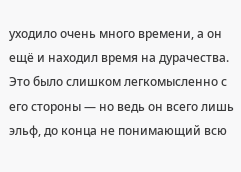уходило очень много времени, а он ещё и находил время на дурачества. Это было слишком легкомысленно с его стороны — но ведь он всего лишь эльф, до конца не понимающий всю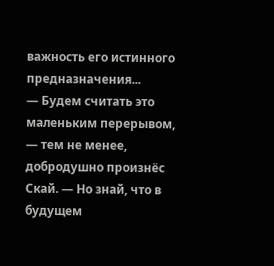важность его истинного предназначения...
— Будем считать это маленьким перерывом, — тем не менее, добродушно произнёс Скай. — Но знай, что в будущем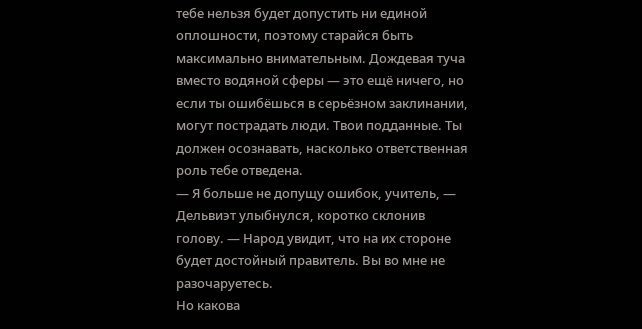тебе нельзя будет допустить ни единой оплошности, поэтому старайся быть максимально внимательным. Дождевая туча вместо водяной сферы — это ещё ничего, но если ты ошибёшься в серьёзном заклинании, могут пострадать люди. Твои подданные. Ты должен осознавать, насколько ответственная роль тебе отведена.
— Я больше не допущу ошибок, учитель, — Дельвиэт улыбнулся, коротко склонив голову. — Народ увидит, что на их стороне будет достойный правитель. Вы во мне не разочаруетесь.
Но какова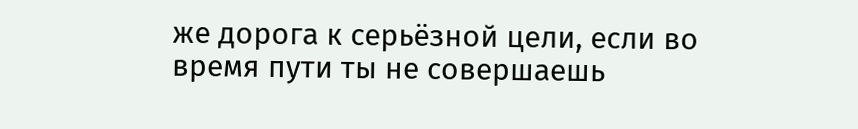же дорога к серьёзной цели, если во время пути ты не совершаешь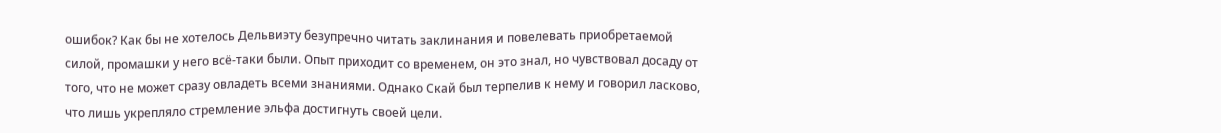ошибок? Как бы не хотелось Дельвиэту безупречно читать заклинания и повелевать приобретаемой силой, промашки у него всё-таки были. Опыт приходит со временем, он это знал, но чувствовал досаду от того, что не может сразу овладеть всеми знаниями. Однако Скай был терпелив к нему и говорил ласково, что лишь укрепляло стремление эльфа достигнуть своей цели.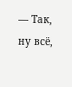— Так, ну всё,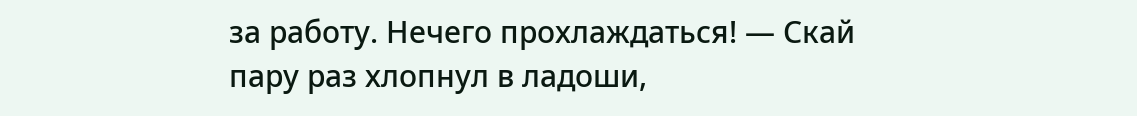за работу. Нечего прохлаждаться! — Скай пару раз хлопнул в ладоши,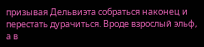призывая Дельвиэта собраться наконец и перестать дурачиться. Вроде взрослый эльф, а в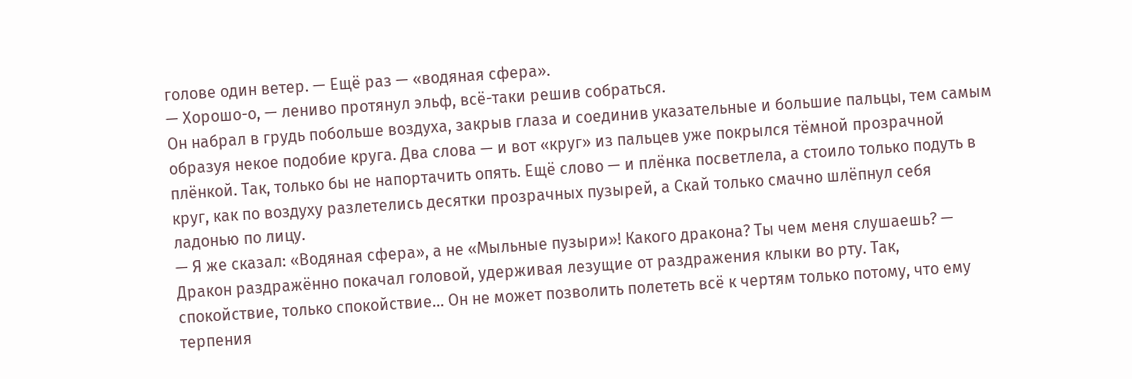голове один ветер. — Ещё раз — «водяная сфера».
— Хорошо-о, — лениво протянул эльф, всё-таки решив собраться.
Он набрал в грудь побольше воздуха, закрыв глаза и соединив указательные и большие пальцы, тем самым образуя некое подобие круга. Два слова — и вот «круг» из пальцев уже покрылся тёмной прозрачной плёнкой. Так, только бы не напортачить опять. Ещё слово — и плёнка посветлела, а стоило только подуть в круг, как по воздуху разлетелись десятки прозрачных пузырей, а Скай только смачно шлёпнул себя ладонью по лицу.
— Я же сказал: «Водяная сфера», а не «Мыльные пузыри»! Какого дракона? Ты чем меня слушаешь? — Дракон раздражённо покачал головой, удерживая лезущие от раздражения клыки во рту. Так, спокойствие, только спокойствие... Он не может позволить полететь всё к чертям только потому, что ему терпения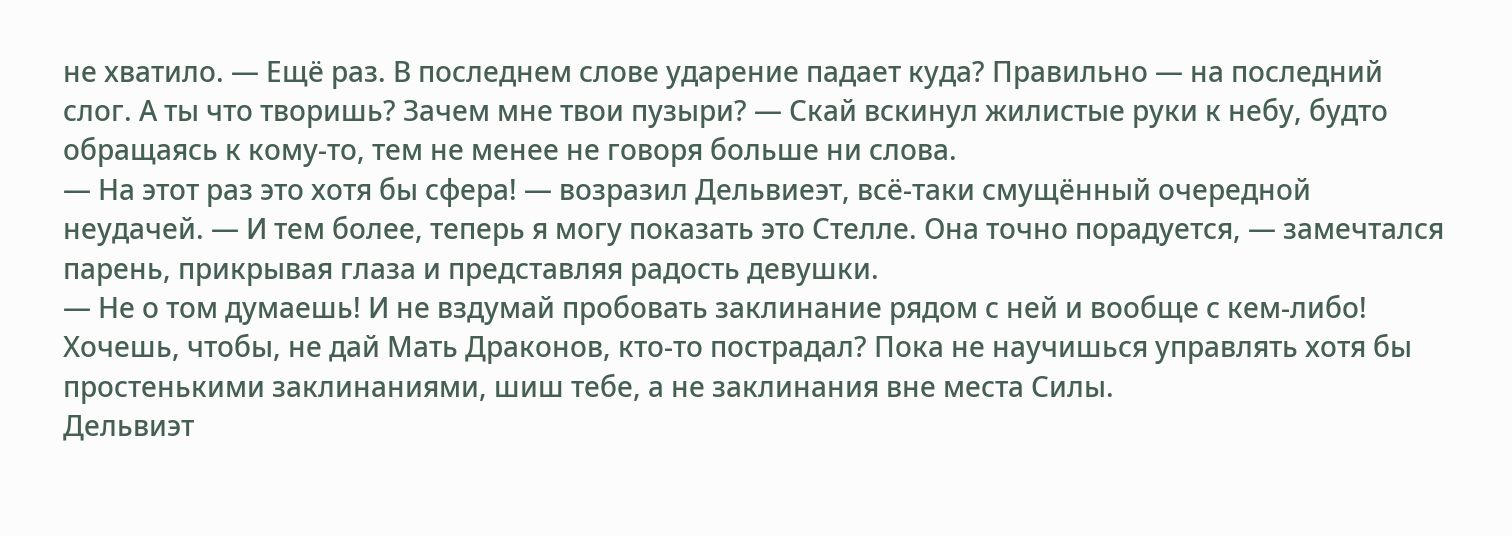не хватило. — Ещё раз. В последнем слове ударение падает куда? Правильно — на последний слог. А ты что творишь? Зачем мне твои пузыри? — Скай вскинул жилистые руки к небу, будто обращаясь к кому-то, тем не менее не говоря больше ни слова.
— На этот раз это хотя бы сфера! — возразил Дельвиеэт, всё-таки смущённый очередной неудачей. — И тем более, теперь я могу показать это Стелле. Она точно порадуется, — замечтался парень, прикрывая глаза и представляя радость девушки.
— Не о том думаешь! И не вздумай пробовать заклинание рядом с ней и вообще с кем-либо! Хочешь, чтобы, не дай Мать Драконов, кто-то пострадал? Пока не научишься управлять хотя бы простенькими заклинаниями, шиш тебе, а не заклинания вне места Силы.
Дельвиэт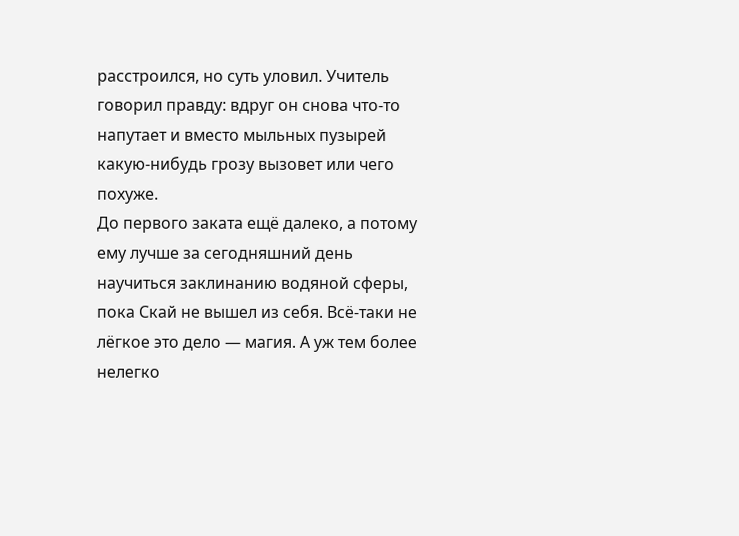расстроился, но суть уловил. Учитель говорил правду: вдруг он снова что-то напутает и вместо мыльных пузырей какую-нибудь грозу вызовет или чего похуже.
До первого заката ещё далеко, а потому ему лучше за сегодняшний день научиться заклинанию водяной сферы, пока Скай не вышел из себя. Всё-таки не лёгкое это дело — магия. А уж тем более нелегко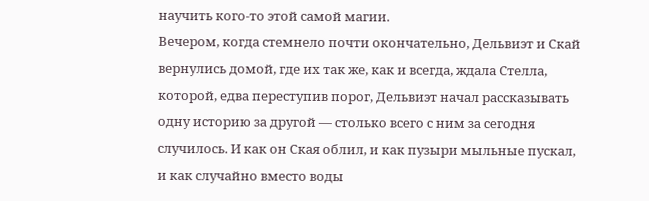научить кого-то этой самой магии.
Вечером, когда стемнело почти окончательно, Дельвиэт и Скай вернулись домой, где их так же, как и всегда, ждала Стелла, которой, едва переступив порог, Дельвиэт начал рассказывать одну историю за другой — столько всего с ним за сегодня случилось. И как он Ская облил, и как пузыри мыльные пускал, и как случайно вместо воды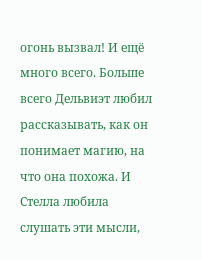огонь вызвал! И ещё много всего. Больше всего Дельвиэт любил рассказывать, как он понимает магию, на что она похожа. И Стелла любила слушать эти мысли,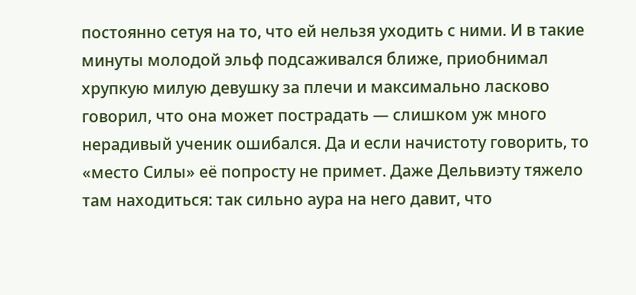постоянно сетуя на то, что ей нельзя уходить с ними. И в такие минуты молодой эльф подсаживался ближе, приобнимал хрупкую милую девушку за плечи и максимально ласково говорил, что она может пострадать — слишком уж много нерадивый ученик ошибался. Да и если начистоту говорить, то «место Силы» её попросту не примет. Даже Дельвиэту тяжело там находиться: так сильно аура на него давит, что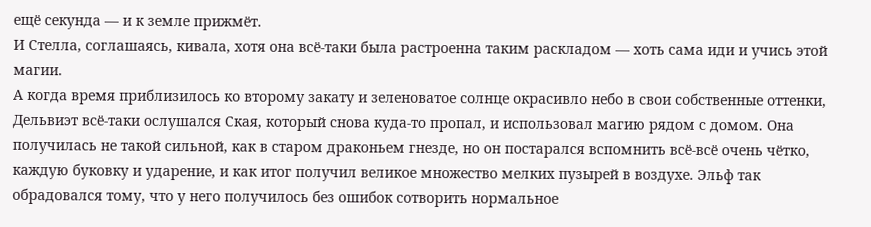ещё секунда — и к земле прижмёт.
И Стелла, соглашаясь, кивала, хотя она всё-таки была растроенна таким раскладом — хоть сама иди и учись этой магии.
А когда время приблизилось ко второму закату и зеленоватое солнце окрасивло небо в свои собственные оттенки, Дельвиэт всё-таки ослушался Ская, который снова куда-то пропал, и использовал магию рядом с домом. Она получилась не такой сильной, как в старом драконьем гнезде, но он постарался вспомнить всё-всё очень чётко, каждую буковку и ударение, и как итог получил великое множество мелких пузырей в воздухе. Эльф так обрадовался тому, что у него получилось без ошибок сотворить нормальное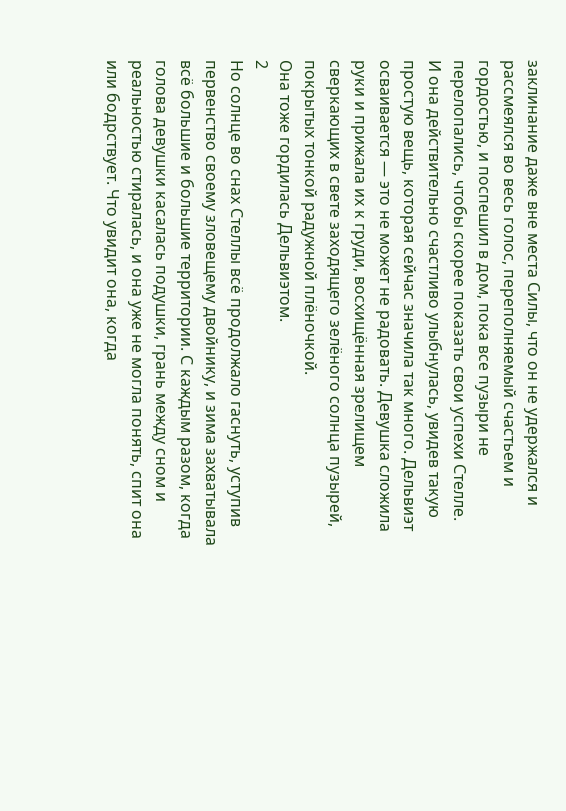заклинание даже вне места Силы, что он не удержался и рассмеялся во весь голос, переполняемый счастьем и гордостью, и поспешил в дом, пока все пузыри не перелопались, чтобы скорее показать свои успехи Стелле.
И она действительно счастливо улыбнулась, увидев такую простую вещь, которая сейчас значила так много. Дельвиэт осваивается — это не может не радовать. Девушка сложила руки и прижала их к груди, восхищённая зрелищем сверкающих в свете заходящего зелёного солнца пузырей, покрытых тонкой радужной плёночкой.
Она тоже гордилась Дельвиэтом.
2
Но солнце во снах Стеллы всё продолжало гаснуть, уступив первенство своему зловещему двойнику, и зима захватывала всё большие и большие территории. С каждым разом, когда голова девушки касалась подушки, грань между сном и реальностью стиралась, и она уже не могла понять, спит она или бодрствует. Что увидит она, когда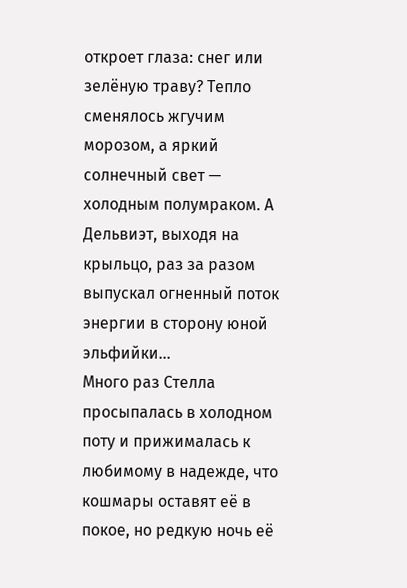откроет глаза: снег или зелёную траву? Тепло сменялось жгучим морозом, а яркий солнечный свет — холодным полумраком. А Дельвиэт, выходя на крыльцо, раз за разом выпускал огненный поток энергии в сторону юной эльфийки...
Много раз Стелла просыпалась в холодном поту и прижималась к любимому в надежде, что кошмары оставят её в покое, но редкую ночь её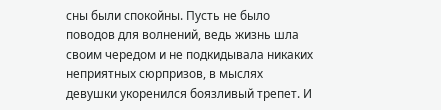сны были спокойны. Пусть не было поводов для волнений, ведь жизнь шла своим чередом и не подкидывала никаких неприятных сюрпризов, в мыслях девушки укоренился боязливый трепет. И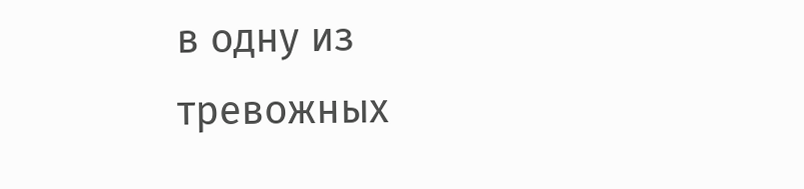в одну из тревожных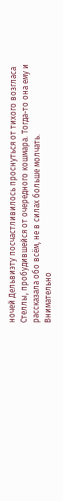ночей Дельвиэту посчастливилось проснуться от тихого возгласа Стеллы, пробудившейся от очередного кошмара. Тогда-то она ему и рассказала обо всём, не в силах больше молчать.
Внимательно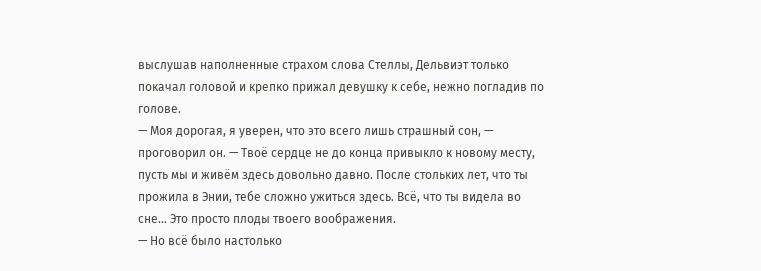выслушав наполненные страхом слова Стеллы, Дельвиэт только покачал головой и крепко прижал девушку к себе, нежно погладив по голове.
— Моя дорогая, я уверен, что это всего лишь страшный сон, — проговорил он. — Твоё сердце не до конца привыкло к новому месту, пусть мы и живём здесь довольно давно. После стольких лет, что ты прожила в Энии, тебе сложно ужиться здесь. Всё, что ты видела во сне... Это просто плоды твоего воображения.
— Но всё было настолько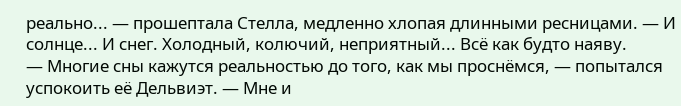реально... — прошептала Стелла, медленно хлопая длинными ресницами. — И солнце... И снег. Холодный, колючий, неприятный... Всё как будто наяву.
— Многие сны кажутся реальностью до того, как мы проснёмся, — попытался успокоить её Дельвиэт. — Мне и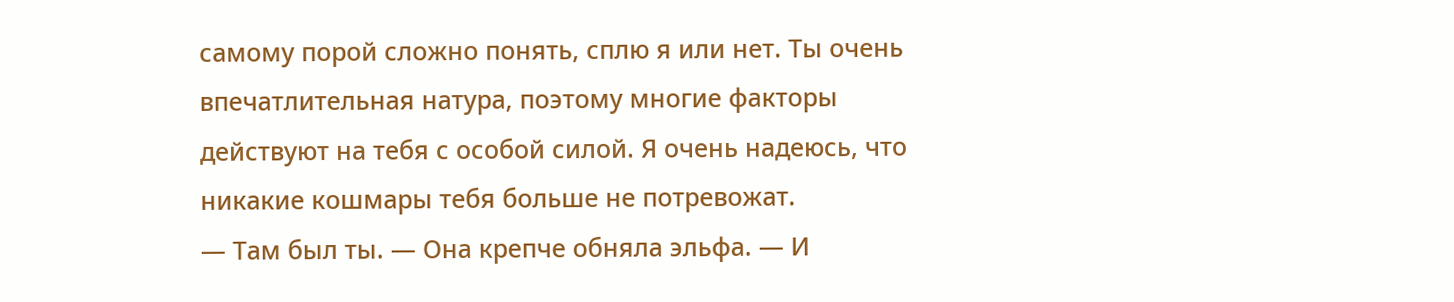самому порой сложно понять, сплю я или нет. Ты очень впечатлительная натура, поэтому многие факторы действуют на тебя с особой силой. Я очень надеюсь, что никакие кошмары тебя больше не потревожат.
— Там был ты. — Она крепче обняла эльфа. — И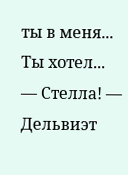ты в меня... Ты хотел...
— Стелла! — Дельвиэт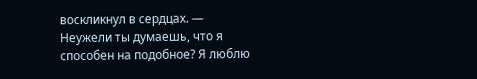воскликнул в сердцах. — Неужели ты думаешь, что я способен на подобное? Я люблю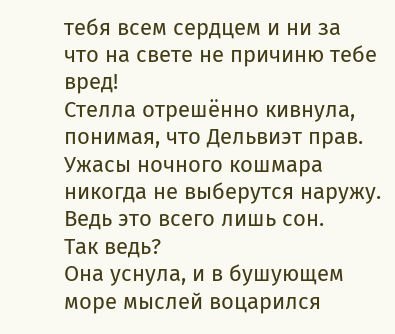тебя всем сердцем и ни за что на свете не причиню тебе вред!
Стелла отрешённо кивнула, понимая, что Дельвиэт прав. Ужасы ночного кошмара никогда не выберутся наружу. Ведь это всего лишь сон.
Так ведь?
Она уснула, и в бушующем море мыслей воцарился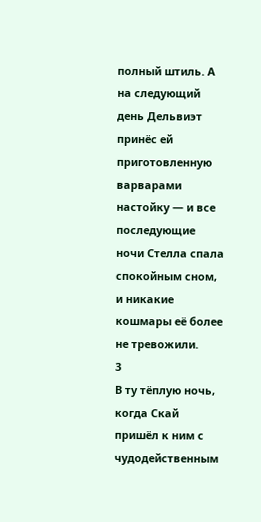полный штиль. А на следующий день Дельвиэт принёс ей приготовленную варварами настойку — и все последующие ночи Стелла спала спокойным сном, и никакие кошмары её более не тревожили.
3
В ту тёплую ночь, когда Скай пришёл к ним с чудодейственным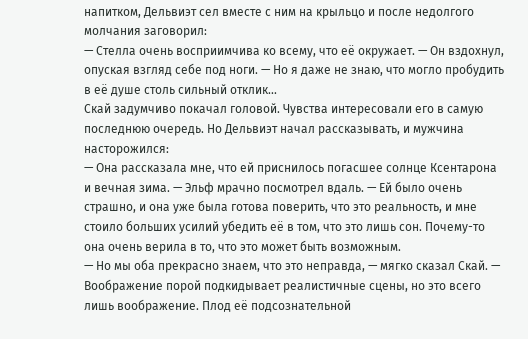напитком, Дельвиэт сел вместе с ним на крыльцо и после недолгого молчания заговорил:
— Стелла очень восприимчива ко всему, что её окружает. — Он вздохнул, опуская взгляд себе под ноги. — Но я даже не знаю, что могло пробудить в её душе столь сильный отклик...
Скай задумчиво покачал головой. Чувства интересовали его в самую последнюю очередь. Но Дельвиэт начал рассказывать, и мужчина насторожился:
— Она рассказала мне, что ей приснилось погасшее солнце Ксентарона и вечная зима. — Эльф мрачно посмотрел вдаль. — Ей было очень страшно, и она уже была готова поверить, что это реальность, и мне стоило больших усилий убедить её в том, что это лишь сон. Почему-то она очень верила в то, что это может быть возможным.
— Но мы оба прекрасно знаем, что это неправда, — мягко сказал Скай. — Воображение порой подкидывает реалистичные сцены, но это всего лишь воображение. Плод её подсознательной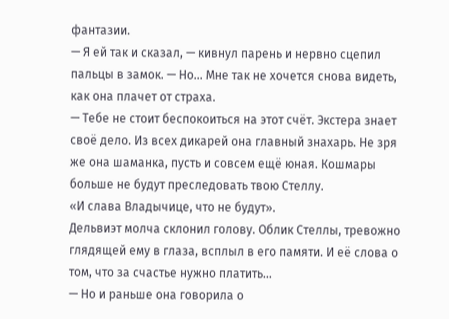фантазии.
— Я ей так и сказал, — кивнул парень и нервно сцепил пальцы в замок. — Но... Мне так не хочется снова видеть, как она плачет от страха.
— Тебе не стоит беспокоиться на этот счёт. Экстера знает своё дело. Из всех дикарей она главный знахарь. Не зря же она шаманка, пусть и совсем ещё юная. Кошмары больше не будут преследовать твою Стеллу.
«И слава Владычице, что не будут».
Дельвиэт молча склонил голову. Облик Стеллы, тревожно глядящей ему в глаза, всплыл в его памяти. И её слова о том, что за счастье нужно платить...
— Но и раньше она говорила о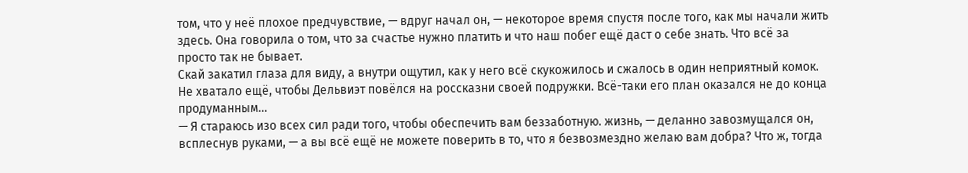том, что у неё плохое предчувствие, — вдруг начал он, — некоторое время спустя после того, как мы начали жить здесь. Она говорила о том, что за счастье нужно платить и что наш побег ещё даст о себе знать. Что всё за просто так не бывает.
Скай закатил глаза для виду, а внутри ощутил, как у него всё скукожилось и сжалось в один неприятный комок. Не хватало ещё, чтобы Дельвиэт повёлся на россказни своей подружки. Всё-таки его план оказался не до конца продуманным...
— Я стараюсь изо всех сил ради того, чтобы обеспечить вам беззаботную. жизнь, — деланно завозмущался он, всплеснув руками, — а вы всё ещё не можете поверить в то, что я безвозмездно желаю вам добра? Что ж, тогда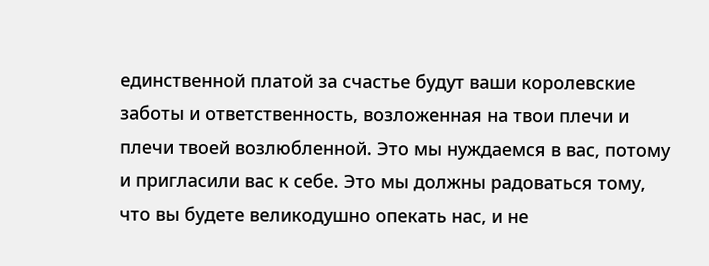единственной платой за счастье будут ваши королевские заботы и ответственность, возложенная на твои плечи и плечи твоей возлюбленной. Это мы нуждаемся в вас, потому и пригласили вас к себе. Это мы должны радоваться тому, что вы будете великодушно опекать нас, и не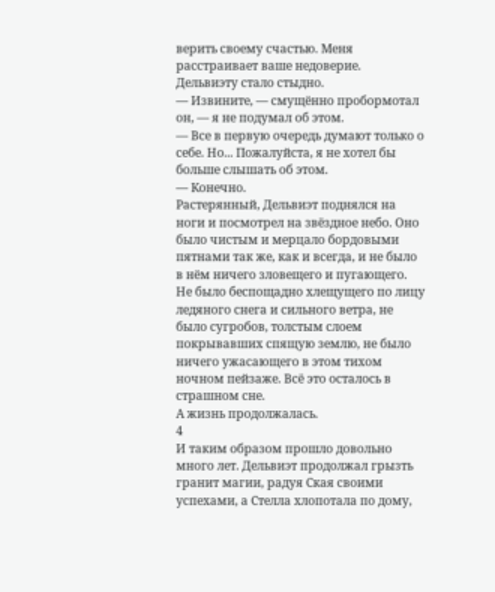верить своему счастью. Меня расстраивает ваше недоверие.
Дельвиэту стало стыдно.
— Извините, — смущённо пробормотал он, — я не подумал об этом.
— Все в первую очередь думают только о себе. Но... Пожалуйста, я не хотел бы больше слышать об этом.
— Конечно.
Растерянный, Дельвиэт поднялся на ноги и посмотрел на звёздное небо. Оно было чистым и мерцало бордовыми пятнами так же, как и всегда, и не было в нём ничего зловещего и пугающего. Не было беспощадно хлещущего по лицу ледяного снега и сильного ветра, не было сугробов, толстым слоем покрывавших спящую землю, не было ничего ужасающего в этом тихом ночном пейзаже. Всё это осталось в страшном сне.
А жизнь продолжалась.
4
И таким образом прошло довольно много лет. Дельвиэт продолжал грызть гранит магии, радуя Ская своими успехами, а Стелла хлопотала по дому,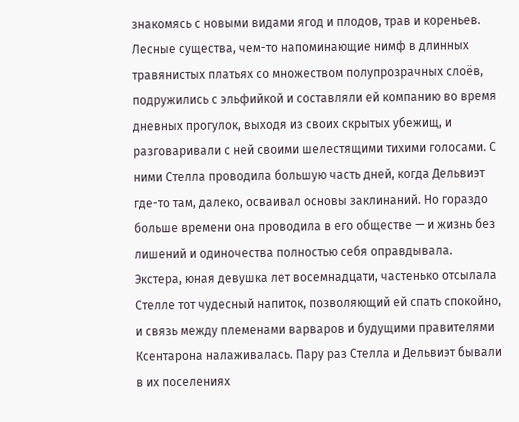знакомясь с новыми видами ягод и плодов, трав и кореньев. Лесные существа, чем-то напоминающие нимф в длинных травянистых платьях со множеством полупрозрачных слоёв, подружились с эльфийкой и составляли ей компанию во время дневных прогулок, выходя из своих скрытых убежищ, и разговаривали с ней своими шелестящими тихими голосами. С ними Стелла проводила большую часть дней, когда Дельвиэт где-то там, далеко, осваивал основы заклинаний. Но гораздо больше времени она проводила в его обществе — и жизнь без лишений и одиночества полностью себя оправдывала.
Экстера, юная девушка лет восемнадцати, частенько отсылала Стелле тот чудесный напиток, позволяющий ей спать спокойно, и связь между племенами варваров и будущими правителями Ксентарона налаживалась. Пару раз Стелла и Дельвиэт бывали в их поселениях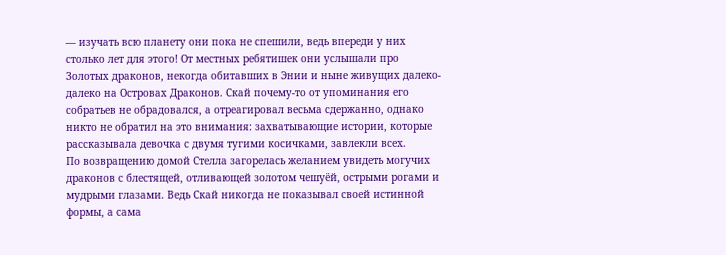— изучать всю планету они пока не спешили, ведь впереди у них столько лет для этого! От местных ребятишек они услышали про Золотых драконов, некогда обитавших в Энии и ныне живущих далеко-далеко на Островах Драконов. Скай почему-то от упоминания его собратьев не обрадовался, а отреагировал весьма сдержанно, однако никто не обратил на это внимания: захватывающие истории, которые рассказывала девочка с двумя тугими косичками, завлекли всех.
По возвращению домой Стелла загорелась желанием увидеть могучих драконов с блестящей, отливающей золотом чешуёй, острыми рогами и мудрыми глазами. Ведь Скай никогда не показывал своей истинной формы, а сама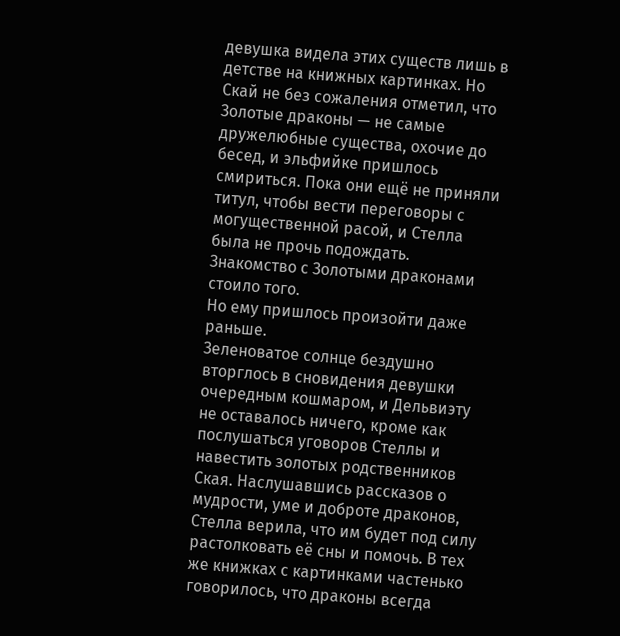девушка видела этих существ лишь в детстве на книжных картинках. Но Скай не без сожаления отметил, что Золотые драконы — не самые дружелюбные существа, охочие до бесед, и эльфийке пришлось смириться. Пока они ещё не приняли титул, чтобы вести переговоры с могущественной расой, и Стелла была не прочь подождать. Знакомство с Золотыми драконами стоило того.
Но ему пришлось произойти даже раньше.
Зеленоватое солнце бездушно вторглось в сновидения девушки очередным кошмаром, и Дельвиэту не оставалось ничего, кроме как послушаться уговоров Стеллы и навестить золотых родственников Ская. Наслушавшись рассказов о мудрости, уме и доброте драконов, Стелла верила, что им будет под силу растолковать её сны и помочь. В тех же книжках с картинками частенько говорилось, что драконы всегда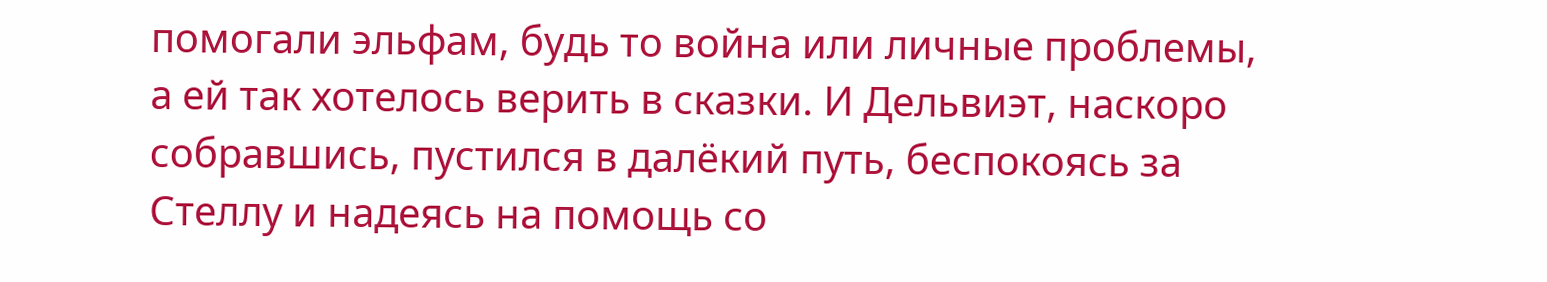помогали эльфам, будь то война или личные проблемы, а ей так хотелось верить в сказки. И Дельвиэт, наскоро собравшись, пустился в далёкий путь, беспокоясь за Стеллу и надеясь на помощь со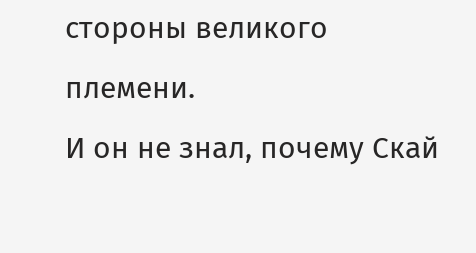стороны великого племени.
И он не знал, почему Скай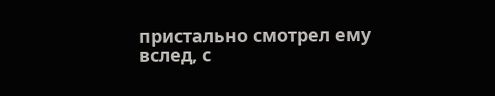пристально смотрел ему вслед, с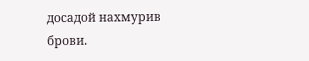досадой нахмурив брови.